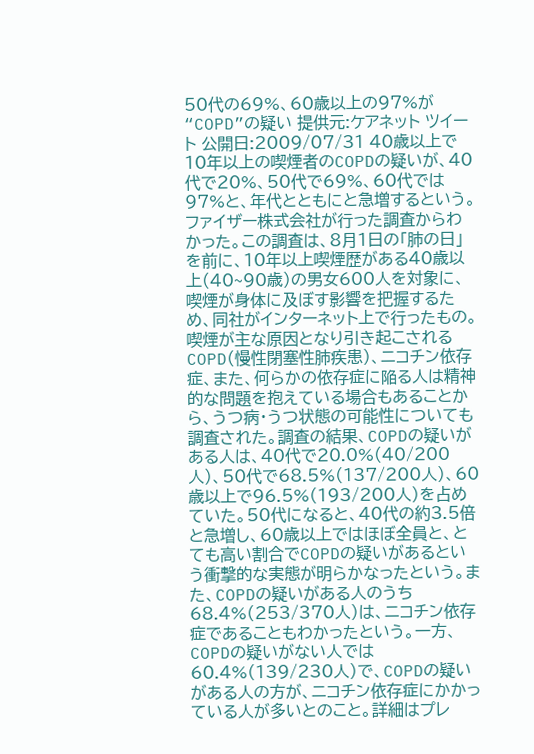50代の69%、60歳以上の97%が“COPD”の疑い 提供元:ケアネット ツイート 公開日:2009/07/31 40歳以上で10年以上の喫煙者のCOPDの疑いが、40代で20%、50代で69%、60代では97%と、年代とともにと急増するという。ファイザー株式会社が行った調査からわかった。この調査は、8月1日の「肺の日」を前に、10年以上喫煙歴がある40歳以上(40~90歳)の男女600人を対象に、喫煙が身体に及ぼす影響を把握するため、同社がインターネット上で行ったもの。喫煙が主な原因となり引き起こされるCOPD(慢性閉塞性肺疾患)、ニコチン依存症、また、何らかの依存症に陥る人は精神的な問題を抱えている場合もあることから、うつ病・うつ状態の可能性についても調査された。調査の結果、COPDの疑いがある人は、40代で20.0%(40/200人)、50代で68.5%(137/200人)、60歳以上で96.5%(193/200人)を占めていた。50代になると、40代の約3.5倍と急増し、60歳以上ではほぼ全員と、とても高い割合でCOPDの疑いがあるという衝撃的な実態が明らかなったという。また、COPDの疑いがある人のうち68.4%(253/370人)は、ニコチン依存症であることもわかったという。一方、COPDの疑いがない人では60.4%(139/230人)で、COPDの疑いがある人の方が、ニコチン依存症にかかっている人が多いとのこと。詳細はプレ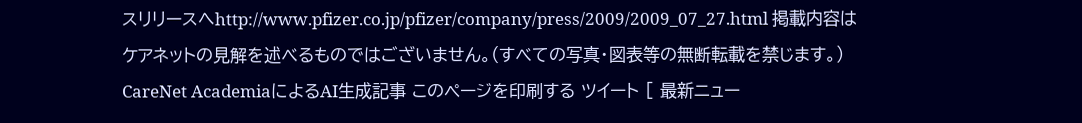スリリースへhttp://www.pfizer.co.jp/pfizer/company/press/2009/2009_07_27.html 掲載内容はケアネットの見解を述べるものではございません。(すべての写真・図表等の無断転載を禁じます。) CareNet AcademiaによるAI生成記事 このページを印刷する ツイート [ 最新ニュー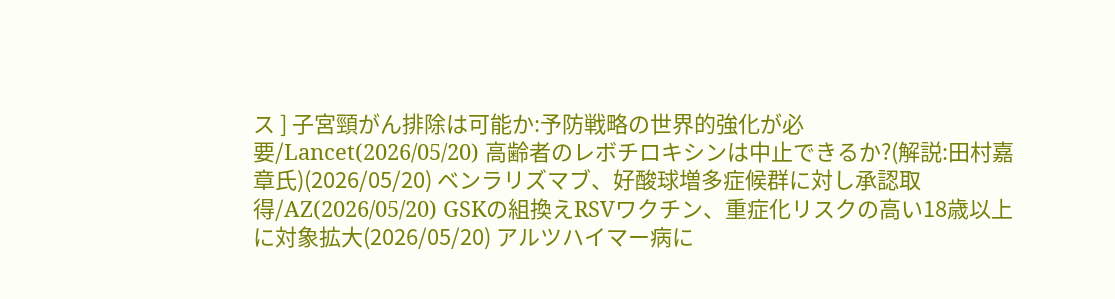ス ] 子宮頸がん排除は可能か:予防戦略の世界的強化が必要/Lancet(2026/05/20) 高齢者のレボチロキシンは中止できるか?(解説:田村嘉章氏)(2026/05/20) ベンラリズマブ、好酸球増多症候群に対し承認取得/AZ(2026/05/20) GSKの組換えRSVワクチン、重症化リスクの高い18歳以上に対象拡大(2026/05/20) アルツハイマー病に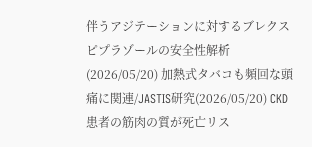伴うアジテーションに対するブレクスピプラゾールの安全性解析(2026/05/20) 加熱式タバコも頻回な頭痛に関連/JASTIS研究(2026/05/20) CKD患者の筋肉の質が死亡リス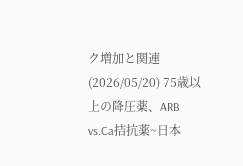ク増加と関連(2026/05/20) 75歳以上の降圧薬、ARB vs.Ca拮抗薬~日本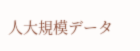人大規模データ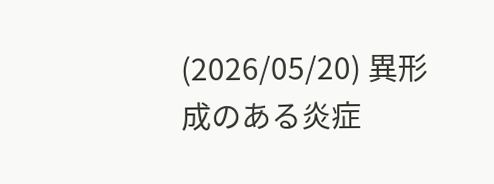(2026/05/20) 異形成のある炎症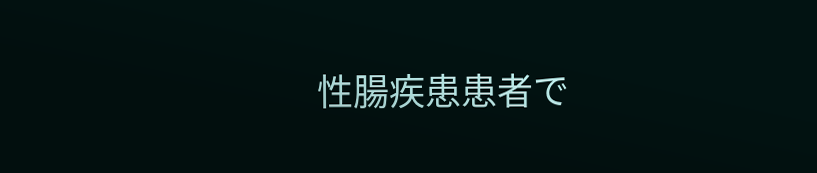性腸疾患患者で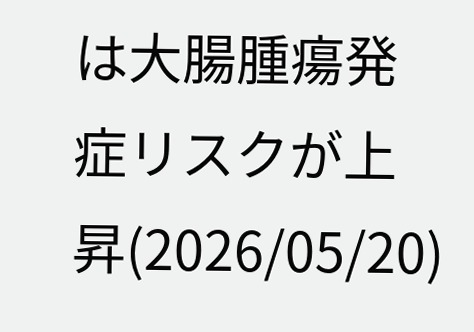は大腸腫瘍発症リスクが上昇(2026/05/20)